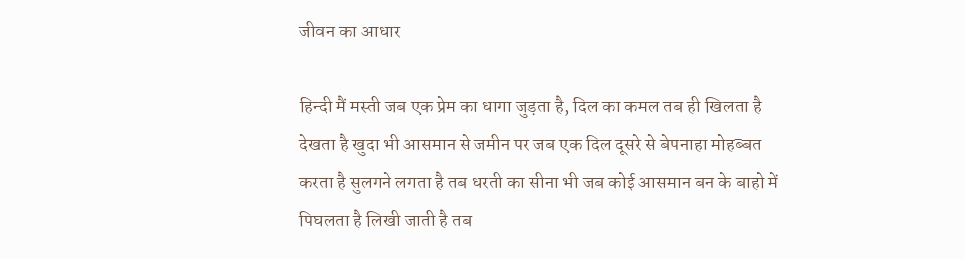जीवन का आधार

हिन्दी मैं मस्ती जब एक प्रेम का धागा जुड़ता है, दिल का कमल तब ही खिलता है देखता है खुदा भी आसमान से जमीन पर जब एक दिल दूसरे से बेपनाहा मोहब्बत करता है सुलगने लगता है तब धरती का सीना भी जब कोई आसमान बन के बाहो में पिघलता है लिखी जाती है तब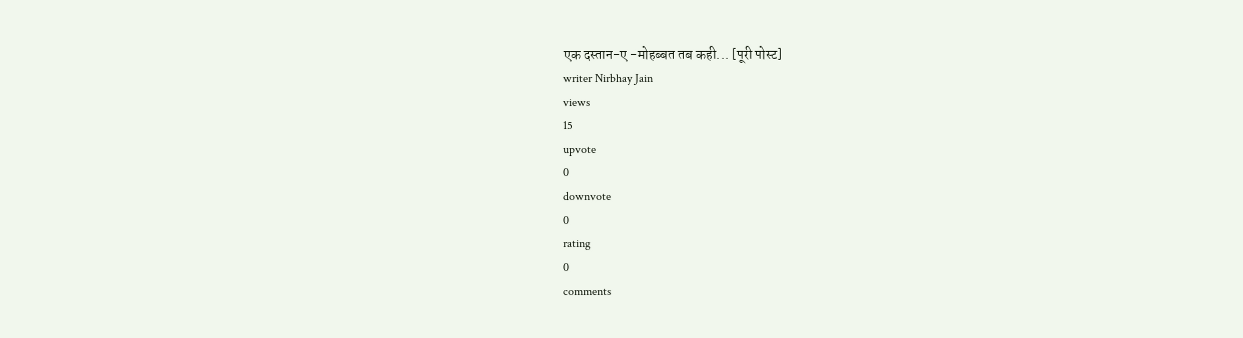एक दस्तान-ए -मोहब्बत तब कही... [पूरी पोस्ट]
writer Nirbhay Jain
views
15
upvote
0
downvote
0
rating
0
comments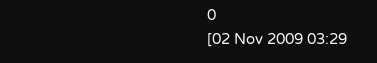0
[02 Nov 2009 03:29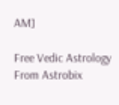AM]

Free Vedic Astrology From Astrobix